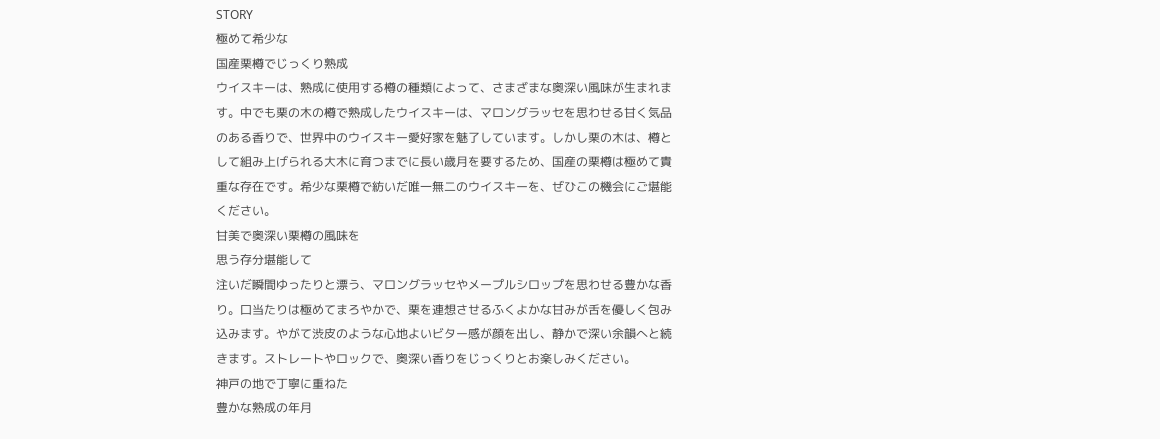STORY
極めて希少な
国産栗樽でじっくり熟成
ウイスキーは、熟成に使用する樽の種類によって、さまざまな奥深い風味が生まれます。中でも栗の木の樽で熟成したウイスキーは、マロングラッセを思わせる甘く気品のある香りで、世界中のウイスキー愛好家を魅了しています。しかし栗の木は、樽として組み上げられる大木に育つまでに長い歳月を要するため、国産の栗樽は極めて貴重な存在です。希少な栗樽で紡いだ唯一無二のウイスキーを、ぜひこの機会にご堪能ください。
甘美で奥深い栗樽の風味を
思う存分堪能して
注いだ瞬間ゆったりと漂う、マロングラッセやメープルシロップを思わせる豊かな香り。口当たりは極めてまろやかで、栗を連想させるふくよかな甘みが舌を優しく包み込みます。やがて渋皮のような心地よいビター感が顔を出し、静かで深い余韻へと続きます。ストレートやロックで、奥深い香りをじっくりとお楽しみください。
神戸の地で丁寧に重ねた
豊かな熟成の年月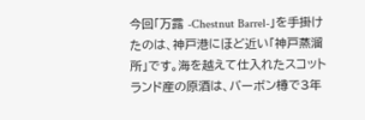今回「万露 -Chestnut Barrel-」を手掛けたのは、神戸港にほど近い「神戸蒸溜所」です。海を越えて仕入れたスコットランド産の原酒は、バーボン樽で3年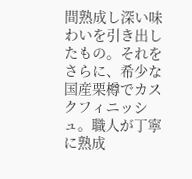間熟成し深い味わいを引き出したもの。それをさらに、希少な国産栗樽でカスクフィニッシュ。職人が丁寧に熟成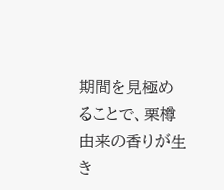期間を見極めることで、栗樽由来の香りが生き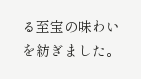る至宝の味わいを紡ぎました。